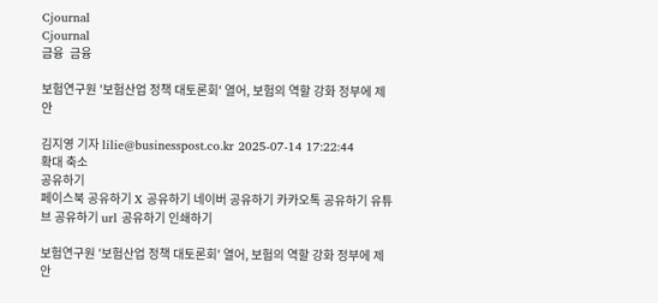Cjournal
Cjournal
금융  금융

보험연구원 '보험산업 정책 대토론회' 열어, 보험의 역할 강화 정부에 제안

김지영 기자 lilie@businesspost.co.kr 2025-07-14 17:22:44
확대 축소
공유하기
페이스북 공유하기 X 공유하기 네이버 공유하기 카카오톡 공유하기 유튜브 공유하기 url 공유하기 인쇄하기

보험연구원 '보험산업 정책 대토론회' 열어, 보험의 역할 강화 정부에 제안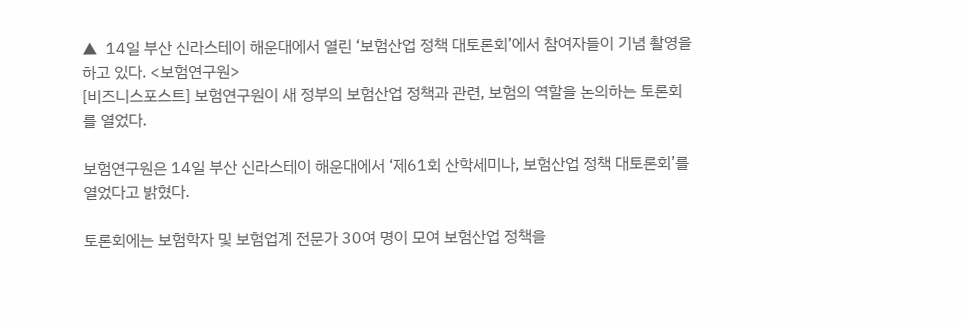▲  14일 부산 신라스테이 해운대에서 열린 ‘보험산업 정책 대토론회’에서 참여자들이 기념 촬영을 하고 있다. <보험연구원>
[비즈니스포스트] 보험연구원이 새 정부의 보험산업 정책과 관련, 보험의 역할을 논의하는 토론회를 열었다.

보험연구원은 14일 부산 신라스테이 해운대에서 ‘제61회 산학세미나, 보험산업 정책 대토론회’를 열었다고 밝혔다.

토론회에는 보험학자 및 보험업계 전문가 30여 명이 모여 보험산업 정책을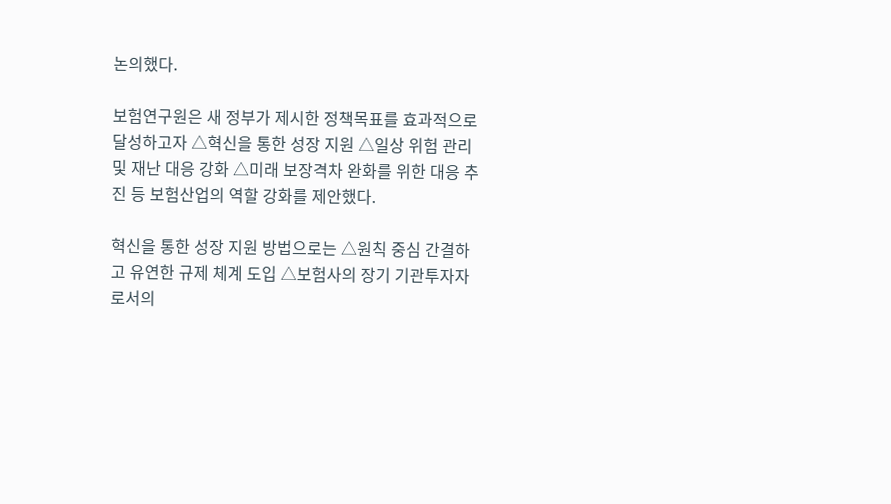논의했다.

보험연구원은 새 정부가 제시한 정책목표를 효과적으로 달성하고자 △혁신을 통한 성장 지원 △일상 위험 관리 및 재난 대응 강화 △미래 보장격차 완화를 위한 대응 추진 등 보험산업의 역할 강화를 제안했다.

혁신을 통한 성장 지원 방법으로는 △원칙 중심 간결하고 유연한 규제 체계 도입 △보험사의 장기 기관투자자로서의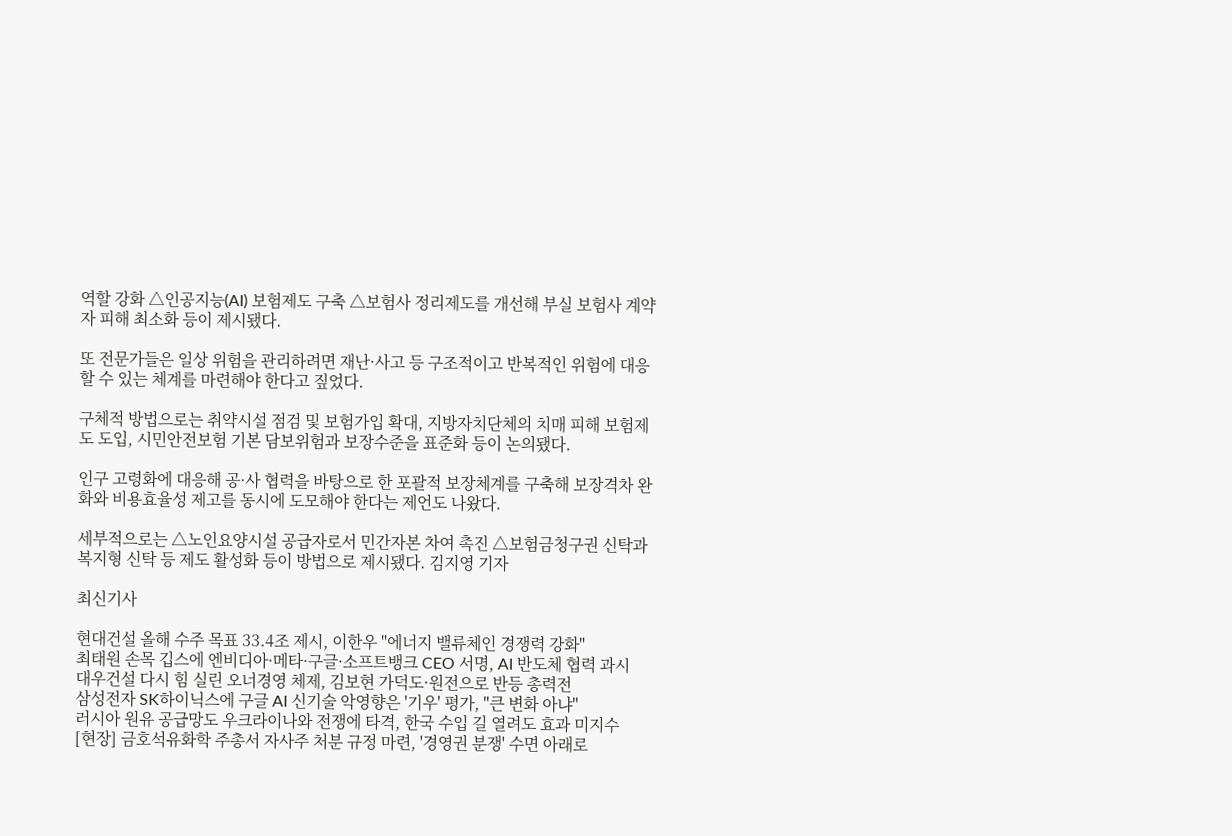역할 강화 △인공지능(AI) 보험제도 구축 △보험사 정리제도를 개선해 부실 보험사 계약자 피해 최소화 등이 제시됐다.

또 전문가들은 일상 위험을 관리하려면 재난·사고 등 구조적이고 반복적인 위험에 대응할 수 있는 체계를 마련해야 한다고 짚었다.

구체적 방법으로는 취약시설 점검 및 보험가입 확대, 지방자치단체의 치매 피해 보험제도 도입, 시민안전보험 기본 담보위험과 보장수준을 표준화 등이 논의됐다.

인구 고령화에 대응해 공·사 협력을 바탕으로 한 포괄적 보장체계를 구축해 보장격차 완화와 비용효율성 제고를 동시에 도모해야 한다는 제언도 나왔다.

세부적으로는 △노인요양시설 공급자로서 민간자본 차여 촉진 △보험금청구권 신탁과 복지형 신탁 등 제도 활성화 등이 방법으로 제시됐다. 김지영 기자

최신기사

현대건설 올해 수주 목표 33.4조 제시, 이한우 "에너지 밸류체인 경쟁력 강화"
최태원 손목 깁스에 엔비디아·메타·구글·소프트뱅크 CEO 서명, AI 반도체 협력 과시
대우건설 다시 힘 실린 오너경영 체제, 김보현 가덕도·원전으로 반등 총력전
삼성전자 SK하이닉스에 구글 AI 신기술 악영향은 '기우' 평가, "큰 변화 아냐"
러시아 원유 공급망도 우크라이나와 전쟁에 타격, 한국 수입 길 열려도 효과 미지수
[현장] 금호석유화학 주총서 자사주 처분 규정 마련, '경영권 분쟁' 수면 아래로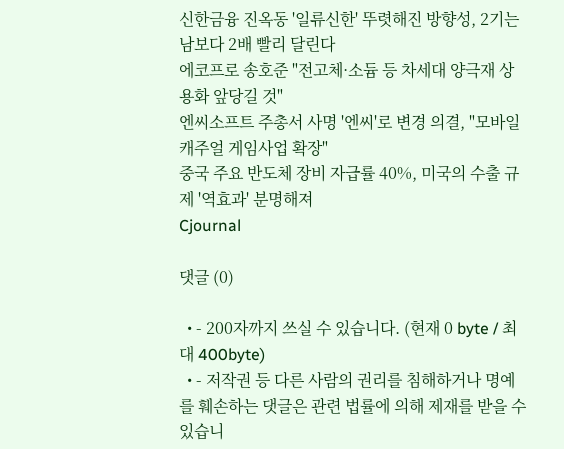신한금융 진옥동 '일류신한' 뚜렷해진 방향성, 2기는 남보다 2배 빨리 달린다
에코프로 송호준 "전고체·소듐 등 차세대 양극재 상용화 앞당길 것"
엔씨소프트 주총서 사명 '엔씨'로 변경 의결, "모바일 캐주얼 게임사업 확장"
중국 주요 반도체 장비 자급률 40%, 미국의 수출 규제 '역효과' 분명해져
Cjournal

댓글 (0)

  • - 200자까지 쓰실 수 있습니다. (현재 0 byte / 최대 400byte)
  • - 저작권 등 다른 사람의 권리를 침해하거나 명예를 훼손하는 댓글은 관련 법률에 의해 제재를 받을 수 있습니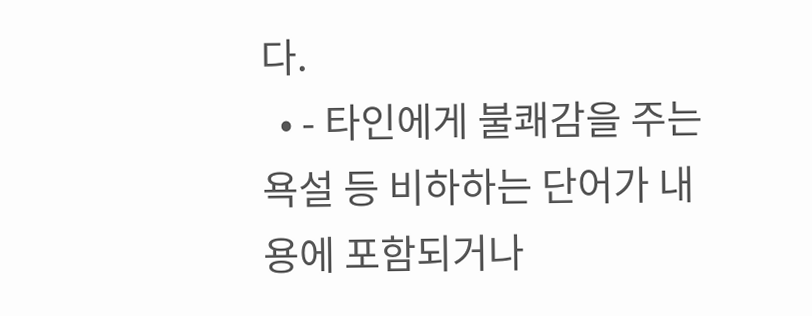다.
  • - 타인에게 불쾌감을 주는 욕설 등 비하하는 단어가 내용에 포함되거나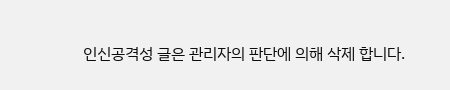인신공격성 글은 관리자의 판단에 의해 삭제 합니다.